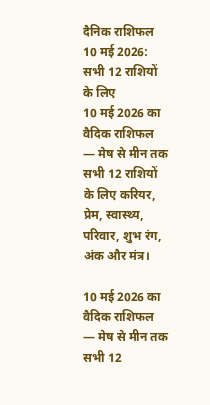दैनिक राशिफल 10 मई 2026: सभी 12 राशियों के लिए
10 मई 2026 का वैदिक राशिफल — मेष से मीन तक सभी 12 राशियों के लिए करियर, प्रेम, स्वास्थ्य, परिवार, शुभ रंग, अंक और मंत्र।

10 मई 2026 का वैदिक राशिफल — मेष से मीन तक सभी 12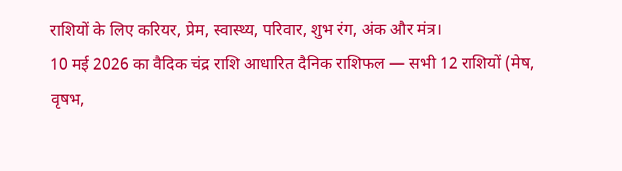राशियों के लिए करियर, प्रेम, स्वास्थ्य, परिवार, शुभ रंग, अंक और मंत्र।
10 मई 2026 का वैदिक चंद्र राशि आधारित दैनिक राशिफल — सभी 12 राशियों (मेष, वृषभ,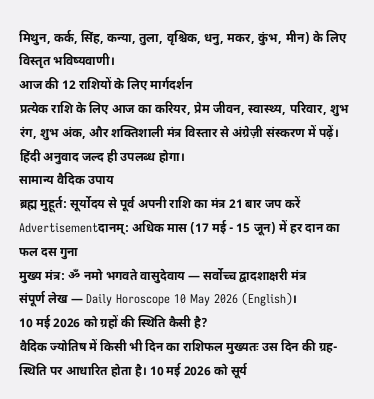मिथुन, कर्क, सिंह, कन्या, तुला, वृश्चिक, धनु, मकर, कुंभ, मीन) के लिए विस्तृत भविष्यवाणी।
आज की 12 राशियों के लिए मार्गदर्शन
प्रत्येक राशि के लिए आज का करियर, प्रेम जीवन, स्वास्थ्य, परिवार, शुभ रंग, शुभ अंक, और शक्तिशाली मंत्र विस्तार से अंग्रेज़ी संस्करण में पढ़ें। हिंदी अनुवाद जल्द ही उपलब्ध होगा।
सामान्य वैदिक उपाय
ब्रह्म मुहूर्त: सूर्योदय से पूर्व अपनी राशि का मंत्र 21 बार जप करें
Advertisementदानम्: अधिक मास (17 मई - 15 जून) में हर दान का फल दस गुना
मुख्य मंत्र: ॐ नमो भगवते वासुदेवाय — सर्वोच्च द्वादशाक्षरी मंत्र
संपूर्ण लेख — Daily Horoscope 10 May 2026 (English)।
10 मई 2026 को ग्रहों की स्थिति कैसी है?
वैदिक ज्योतिष में किसी भी दिन का राशिफल मुख्यतः उस दिन की ग्रह-स्थिति पर आधारित होता है। 10 मई 2026 को सूर्य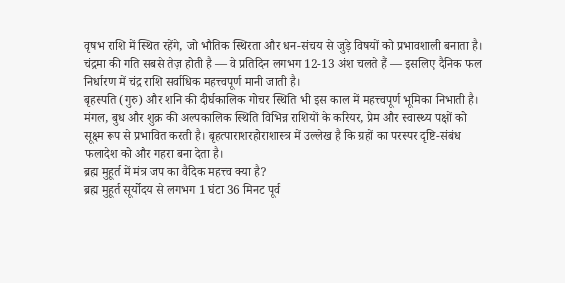वृषभ राशि में स्थित रहेंगे, जो भौतिक स्थिरता और धन-संचय से जुड़े विषयों को प्रभावशाली बनाता है। चंद्रमा की गति सबसे तेज़ होती है — वे प्रतिदिन लगभग 12-13 अंश चलते हैं — इसलिए दैनिक फल निर्धारण में चंद्र राशि सर्वाधिक महत्त्वपूर्ण मानी जाती है।
बृहस्पति (गुरु) और शनि की दीर्घकालिक गोचर स्थिति भी इस काल में महत्त्वपूर्ण भूमिका निभाती है। मंगल, बुध और शुक्र की अल्पकालिक स्थिति विभिन्न राशियों के करियर, प्रेम और स्वास्थ्य पक्षों को सूक्ष्म रूप से प्रभावित करती है। बृहत्पाराशरहोराशास्त्र में उल्लेख है कि ग्रहों का परस्पर दृष्टि-संबंध फलादेश को और गहरा बना देता है।
ब्रह्म मुहूर्त में मंत्र जप का वैदिक महत्त्व क्या है?
ब्रह्म मुहूर्त सूर्योदय से लगभग 1 घंटा 36 मिनट पूर्व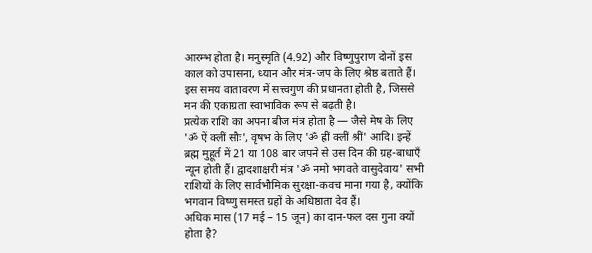आरम्भ होता है। मनुस्मृति (4.92) और विष्णुपुराण दोनों इस काल को उपासना, ध्यान और मंत्र-जप के लिए श्रेष्ठ बताते हैं। इस समय वातावरण में सत्त्वगुण की प्रधानता होती है, जिससे मन की एकाग्रता स्वाभाविक रूप से बढ़ती है।
प्रत्येक राशि का अपना बीज मंत्र होता है — जैसे मेष के लिए 'ॐ ऐं क्लीं सौः', वृषभ के लिए 'ॐ ह्रीं क्लीं श्रीं' आदि। इन्हें ब्रह्म मुहूर्त में 21 या 108 बार जपने से उस दिन की ग्रह-बाधाएँ न्यून होती हैं। द्वादशाक्षरी मंत्र 'ॐ नमो भगवते वासुदेवाय' सभी राशियों के लिए सार्वभौमिक सुरक्षा-कवच माना गया है, क्योंकि भगवान विष्णु समस्त ग्रहों के अधिष्ठाता देव हैं।
अधिक मास (17 मई – 15 जून) का दान-फल दस गुना क्यों होता है?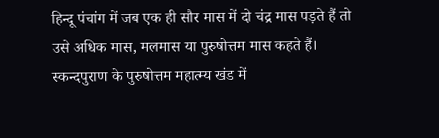हिन्दू पंचांग में जब एक ही सौर मास में दो चंद्र मास पड़ते हैं तो उसे अधिक मास, मलमास या पुरुषोत्तम मास कहते हैं। स्कन्दपुराण के पुरुषोत्तम महात्म्य खंड में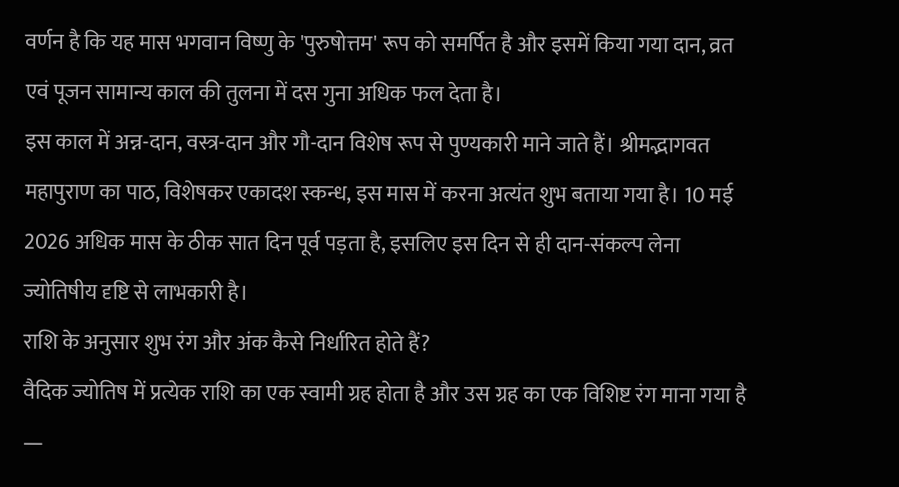वर्णन है कि यह मास भगवान विष्णु के 'पुरुषोत्तम' रूप को समर्पित है और इसमें किया गया दान, व्रत एवं पूजन सामान्य काल की तुलना में दस गुना अधिक फल देता है।
इस काल में अन्न-दान, वस्त्र-दान और गौ-दान विशेष रूप से पुण्यकारी माने जाते हैं। श्रीमद्भागवत महापुराण का पाठ, विशेषकर एकादश स्कन्ध, इस मास में करना अत्यंत शुभ बताया गया है। 10 मई 2026 अधिक मास के ठीक सात दिन पूर्व पड़ता है, इसलिए इस दिन से ही दान-संकल्प लेना ज्योतिषीय दृष्टि से लाभकारी है।
राशि के अनुसार शुभ रंग और अंक कैसे निर्धारित होते हैं?
वैदिक ज्योतिष में प्रत्येक राशि का एक स्वामी ग्रह होता है और उस ग्रह का एक विशिष्ट रंग माना गया है —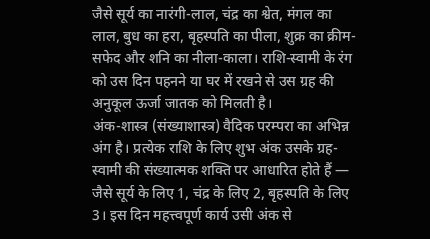जैसे सूर्य का नारंगी-लाल, चंद्र का श्वेत, मंगल का लाल, बुध का हरा, बृहस्पति का पीला, शुक्र का क्रीम-सफेद और शनि का नीला-काला। राशि-स्वामी के रंग को उस दिन पहनने या घर में रखने से उस ग्रह की अनुकूल ऊर्जा जातक को मिलती है।
अंक-शास्त्र (संख्याशास्त्र) वैदिक परम्परा का अभिन्न अंग है। प्रत्येक राशि के लिए शुभ अंक उसके ग्रह-स्वामी की संख्यात्मक शक्ति पर आधारित होते हैं — जैसे सूर्य के लिए 1, चंद्र के लिए 2, बृहस्पति के लिए 3। इस दिन महत्त्वपूर्ण कार्य उसी अंक से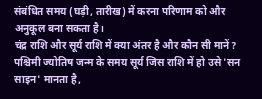संबंधित समय (घड़ी, तारीख) में करना परिणाम को और अनुकूल बना सकता है।
चंद्र राशि और सूर्य राशि में क्या अंतर है और कौन सी मानें?
पश्चिमी ज्योतिष जन्म के समय सूर्य जिस राशि में हो उसे 'सन साइन' मानता है,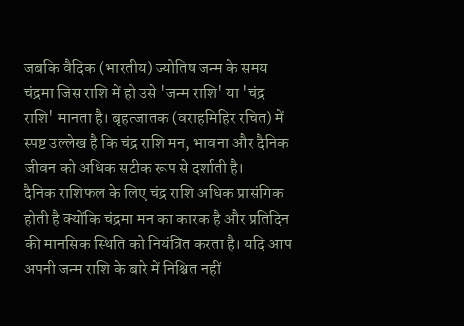जबकि वैदिक (भारतीय) ज्योतिष जन्म के समय चंद्रमा जिस राशि में हो उसे 'जन्म राशि' या 'चंद्र राशि' मानता है। बृहत्जातक (वराहमिहिर रचित) में स्पष्ट उल्लेख है कि चंद्र राशि मन, भावना और दैनिक जीवन को अधिक सटीक रूप से दर्शाती है।
दैनिक राशिफल के लिए चंद्र राशि अधिक प्रासंगिक होती है क्योंकि चंद्रमा मन का कारक है और प्रतिदिन की मानसिक स्थिति को नियंत्रित करता है। यदि आप अपनी जन्म राशि के बारे में निश्चित नहीं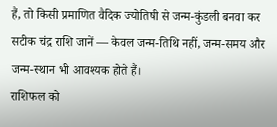हैं, तो किसी प्रमाणित वैदिक ज्योतिषी से जन्म-कुंडली बनवा कर सटीक चंद्र राशि जानें — केवल जन्म-तिथि नहीं, जन्म-समय और जन्म-स्थान भी आवश्यक होते हैं।
राशिफल को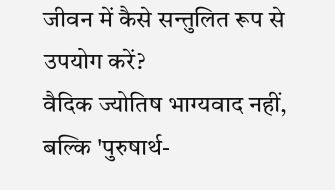जीवन में कैसे सन्तुलित रूप से उपयोग करें?
वैदिक ज्योतिष भाग्यवाद नहीं, बल्कि 'पुरुषार्थ-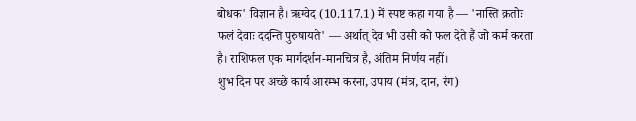बोधक' विज्ञान है। ऋग्वेद (10.117.1) में स्पष्ट कहा गया है — 'नास्ति क्रतोः फलं देवाः ददन्ति पुरुषायते' — अर्थात् देव भी उसी को फल देते हैं जो कर्म करता है। राशिफल एक मार्गदर्शन-मानचित्र है, अंतिम निर्णय नहीं।
शुभ दिन पर अच्छे कार्य आरम्भ करना, उपाय (मंत्र, दान, रंग)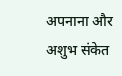अपनाना और अशुभ संकेत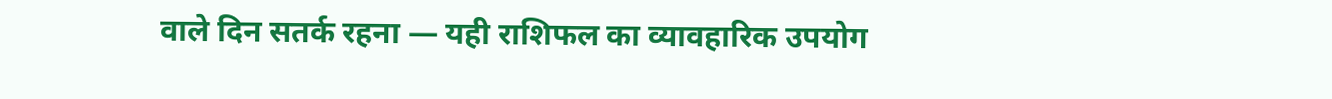वाले दिन सतर्क रहना — यही राशिफल का व्यावहारिक उपयोग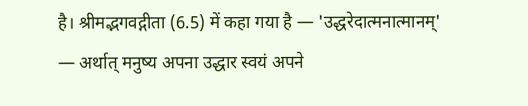है। श्रीमद्भगवद्गीता (6.5) में कहा गया है — 'उद्धरेदात्मनात्मानम्' — अर्थात् मनुष्य अपना उद्धार स्वयं अपने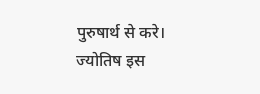पुरुषार्थ से करे। ज्योतिष इस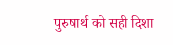पुरुषार्थ को सही दिशा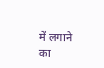में लगाने का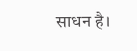साधन है।